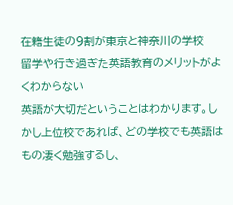在籍生徒の9割が東京と神奈川の学校
留学や行き過ぎた英語教育のメリットがよくわからない
英語が大切だということはわかります。しかし上位校であれば、どの学校でも英語はもの凄く勉強するし、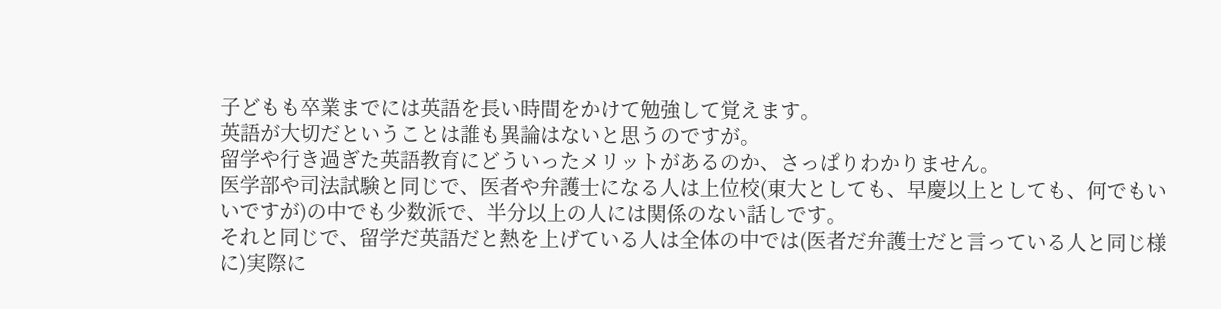子どもも卒業までには英語を長い時間をかけて勉強して覚えます。
英語が大切だということは誰も異論はないと思うのですが。
留学や行き過ぎた英語教育にどういったメリットがあるのか、さっぱりわかりません。
医学部や司法試験と同じで、医者や弁護士になる人は上位校(東大としても、早慶以上としても、何でもいいですが)の中でも少数派で、半分以上の人には関係のない話しです。
それと同じで、留学だ英語だと熱を上げている人は全体の中では(医者だ弁護士だと言っている人と同じ様に)実際に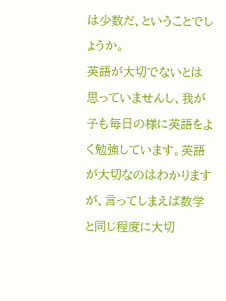は少数だ、ということでしょうか。
英語が大切でないとは思っていませんし、我が子も毎日の様に英語をよく勉強しています。英語が大切なのはわかりますが、言ってしまえば数学と同じ程度に大切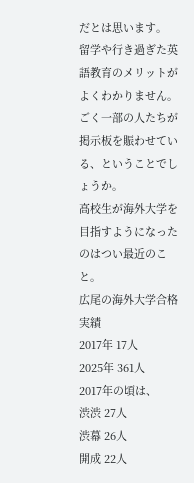だとは思います。
留学や行き過ぎた英語教育のメリットがよくわかりません。ごく一部の人たちが掲示板を賑わせている、ということでしょうか。
高校生が海外大学を目指すようになったのはつい最近のこと。
広尾の海外大学合格実績
2017年 17人
2025年 361人
2017年の頃は、
渋渋 27人
渋幕 26人
開成 22人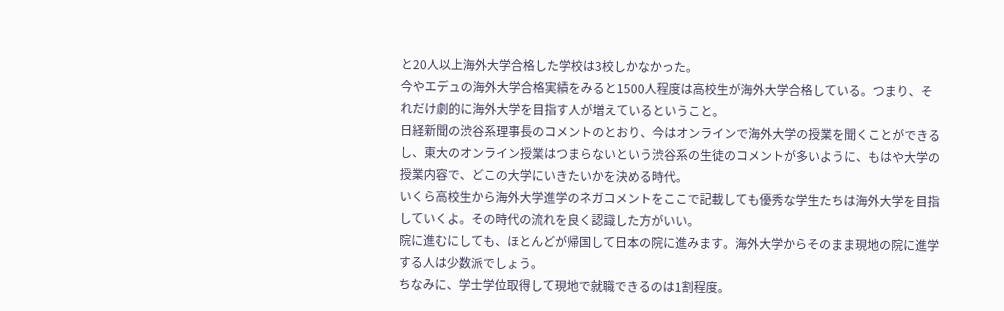と20人以上海外大学合格した学校は3校しかなかった。
今やエデュの海外大学合格実績をみると1500人程度は高校生が海外大学合格している。つまり、それだけ劇的に海外大学を目指す人が増えているということ。
日経新聞の渋谷系理事長のコメントのとおり、今はオンラインで海外大学の授業を聞くことができるし、東大のオンライン授業はつまらないという渋谷系の生徒のコメントが多いように、もはや大学の授業内容で、どこの大学にいきたいかを決める時代。
いくら高校生から海外大学進学のネガコメントをここで記載しても優秀な学生たちは海外大学を目指していくよ。その時代の流れを良く認識した方がいい。
院に進むにしても、ほとんどが帰国して日本の院に進みます。海外大学からそのまま現地の院に進学する人は少数派でしょう。
ちなみに、学士学位取得して現地で就職できるのは1割程度。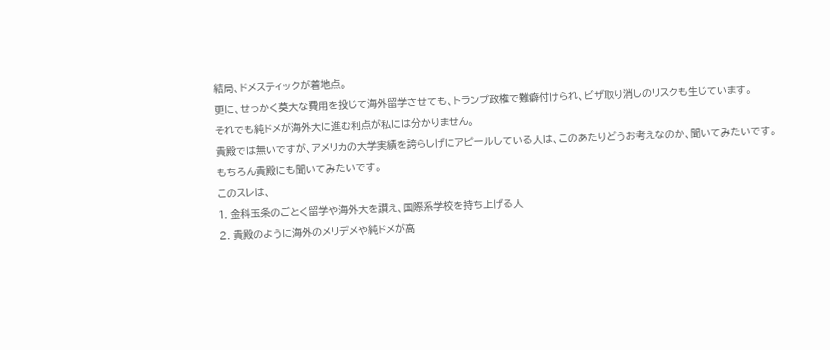結局、ドメスティックが着地点。
更に、せっかく莫大な費用を投じて海外留学させても、トランプ政権で難癖付けられ、ビザ取り消しのリスクも生じています。
それでも純ドメが海外大に進む利点が私には分かりません。
貴殿では無いですが、アメリカの大学実績を誇らしげにアピールしている人は、このあたりどうお考えなのか、聞いてみたいです。
もちろん貴殿にも聞いてみたいです。
このスレは、
1. 金科玉条のごとく留学や海外大を讃え、国際系学校を持ち上げる人
2. 貴殿のように海外のメリデメや純ドメが高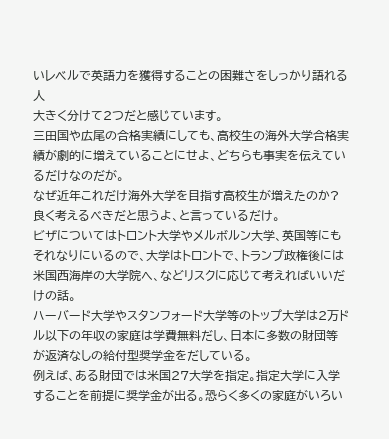いレベルで英語力を獲得することの困難さをしっかり語れる人
大きく分けて2つだと感じています。
三田国や広尾の合格実績にしても、高校生の海外大学合格実績が劇的に増えていることにせよ、どちらも事実を伝えているだけなのだが。
なぜ近年これだけ海外大学を目指す高校生が増えたのか?良く考えるべきだと思うよ、と言っているだけ。
ビザについてはトロント大学やメルボルン大学、英国等にもそれなりにいるので、大学はトロントで、トランプ政権後には米国西海岸の大学院へ、などリスクに応じて考えればいいだけの話。
ハーバード大学やスタンフォード大学等のトップ大学は2万ドル以下の年収の家庭は学費無料だし、日本に多数の財団等が返済なしの給付型奨学金をだしている。
例えば、ある財団では米国27大学を指定。指定大学に入学することを前提に奨学金が出る。恐らく多くの家庭がいろい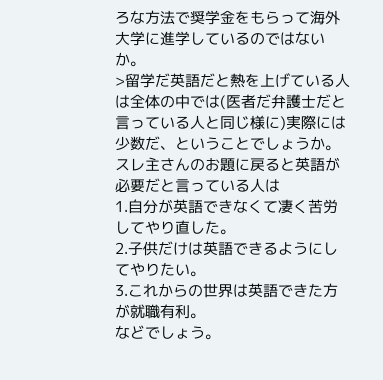ろな方法で奨学金をもらって海外大学に進学しているのではないか。
>留学だ英語だと熱を上げている人は全体の中では(医者だ弁護士だと言っている人と同じ様に)実際には少数だ、ということでしょうか。
スレ主さんのお題に戻ると英語が必要だと言っている人は
1.自分が英語できなくて凄く苦労してやり直した。
2.子供だけは英語できるようにしてやりたい。
3.これからの世界は英語できた方が就職有利。
などでしょう。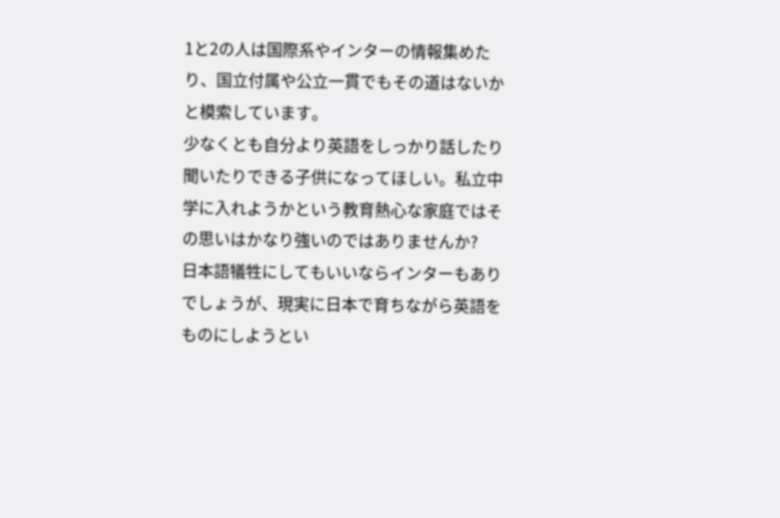1と2の人は国際系やインターの情報集めたり、国立付属や公立一貫でもその道はないかと模索しています。
少なくとも自分より英語をしっかり話したり聞いたりできる子供になってほしい。私立中学に入れようかという教育熱心な家庭ではその思いはかなり強いのではありませんか?
日本語犠牲にしてもいいならインターもありでしょうが、現実に日本で育ちながら英語をものにしようとい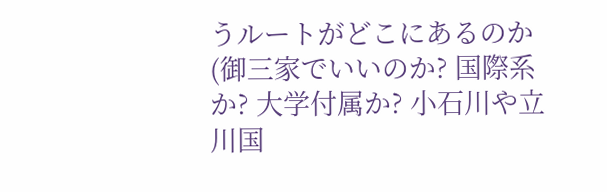うルートがどこにあるのか(御三家でいいのか? 国際系か? 大学付属か? 小石川や立川国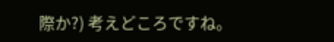際か?) 考えどころですね。